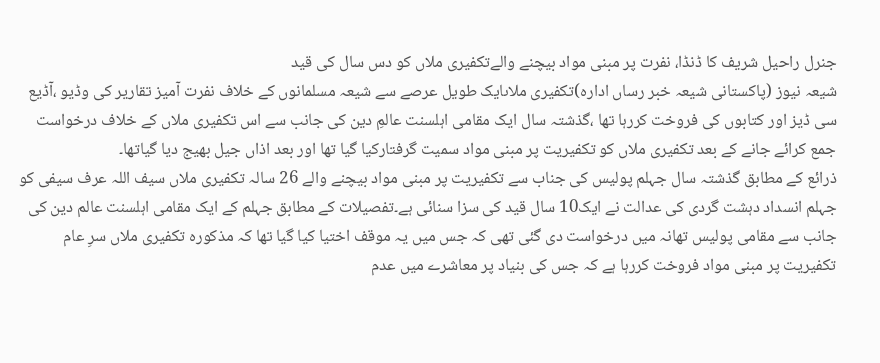جنرل راحیل شریف کا ڈنڈا، نفرت پر مبنی مواد بیچنے والےتکفیری ملاں کو دس سال کی قید
شیعہ نیوز (پاکستانی شیعہ خبر رساں ادارہ)تکفیری ملاںایک طویل عرصے سے شیعہ مسلمانوں کے خلاف نفرت آمیز تقاریر کی وڈیو ،آڈیع سی ڈیز اور کتابوں کی فروخت کررہا تھا ،گذشتہ سال ایک مقامی اہلسنت عالمِ دین کی جانب سے اس تکفیری ملاں کے خلاف درخواست جمع کرائے جانے کے بعد تکفیری ملاں کو تکفیریت پر مبنی مواد سمیت گرفتارکیا گیا تھا اور بعد اذاں جیل بھیج دیا گیاتھا۔
ذرائع کے مطابق گذشتہ سال جہلم پولیس کی جناب سے تکفیریت پر مبنی مواد بیچنے والے 26 سالہ تکفیری ملاں سیف اللہ عرف سیفی کو جہلم انسداد دہشت گردی کی عدالت نے ایک10 سال قید کی سزا سنائی ہے۔تفصیلات کے مطابق جہلم کے ایک مقامی اہلسنت عالم دین کی جانب سے مقامی پولیس تھانہ میں درخواست دی گئی تھی کہ جس میں یہ موقف اختیا کیا گیا تھا کہ مذکورہ تکفیری ملاں سرِ عام تکفیریت پر مبنی مواد فروخت کررہا ہے کہ جس کی بنیاد پر معاشرے میں عدم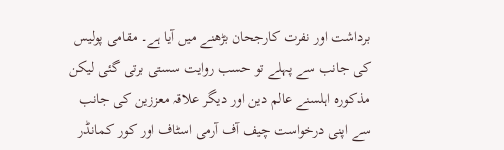برداشت اور نفرت کارجحان بڑھنے میں آیا ہے۔ مقامی پولیس کی جانب سے پہلے تو حسب روایت سستی برتی گئی لیکن مذکورہ اہلسنے عالم دین اور دیگر علاقہ معززین کی جانب سے اپنی درخواست چیف آف آرمی اسٹاف اور کور کمانڈر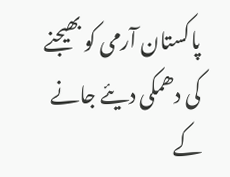پاکستان آرمی کو بھیجنے کی دھمکی دیئے جانے کے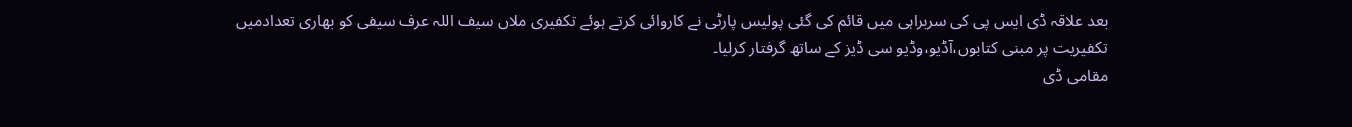بعد علاقہ ڈی ایس پی کی سربراہی میں قائم کی گئی پولیس پارٹی نے کاروائی کرتے ہوئے تکفیری ملاں سیف اللہ عرف سیفی کو بھاری تعدادمیں تکفیریت پر مبنی کتابوں،آڈیو،وڈیو سی ڈیز کے ساتھ گرفتار کرلیا۔
مقامی ڈی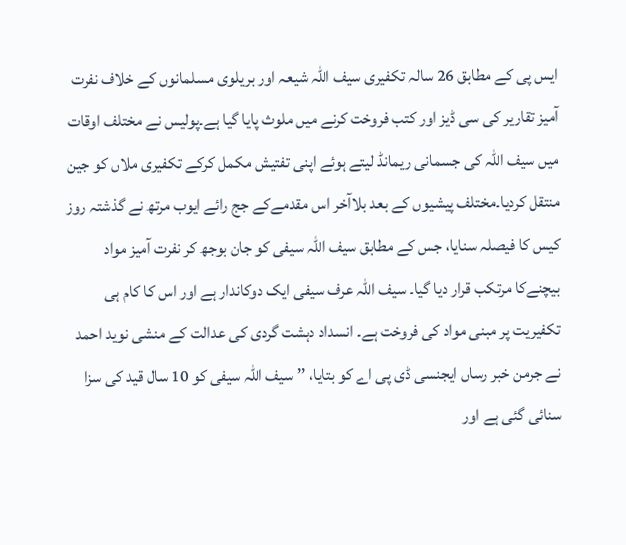ایس پی کے مطابق 26 سالہ تکفیری سیف اللہ شیعہ اور بریلوی مسلمانوں کے خلاف نفرت آمیز تقاریر کی سی ڈیز اور کتب فروخت کرنے میں ملوث پایا گیا ہے۔پولیس نے مختلف اوقات میں سیف اللہ کی جسمانی ریمانڈ لیتے ہوئے اپنی تفتیش مکمل کرکے تکفیری ملاں کو جین منتقل کردیا۔مختلف پیشیوں کے بعد بلاآخر اس مقدمےکے جج رائے ایوب مرتھ نے گذشتہ روز کیس کا فیصلہ سنایا، جس کے مطابق سیف اللہ سیفی کو جان بوجھ کر نفرت آمیز مواد بیچنےکا مرتکب قرار دیا گیا۔ سیف اللہ عرف سیفی ایک دوکاندار ہے اور اس کا کام ہی تکفیریت پر مبنی مواد کی فروخت ہے۔ انسداد دہشت گردی کی عدالت کے منشی نوید احمد نے جرمن خبر رساں ایجنسی ڈی پی اے کو بتایا، ’’ سیف اللہ سیفی کو 10 سال قید کی سزا سنائی گئی ہے اور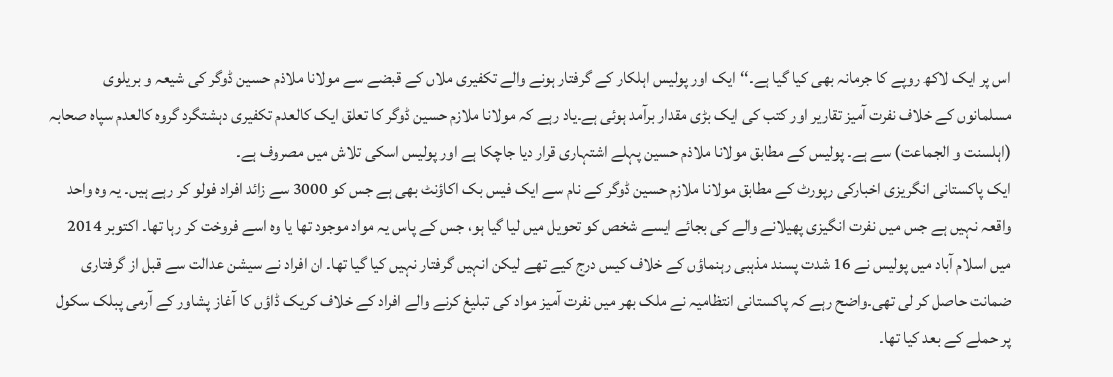اس پر ایک لاکھ روپے کا جرمانہ بھی کیا گیا ہے۔‘‘ایک اور پولیس اہلکار کے گرفتار ہونے والے تکفیری ملاں کے قبضے سے مولانا ملاذم حسین ڈوگر کی شیعہ و بریلوی مسلمانوں کے خلاف نفرت آمیز تقاریر اور کتب کی ایک بڑی مقدار برآمد ہوئی ہے۔یاد رہے کہ مولانا ملازم حسین ڈوگر کا تعلق ایک کالعدم تکفیری دہشتگرد گروہ کالعدم سپاہ صحابہ (اہلسنت و الجماعت) سے ہے۔ پولیس کے مطابق مولانا ملاذم حسین پہلے اشتہاری قرار دیا جاچکا ہے اور پولیس اسکی تلاش میں مصروف ہے۔
ایک پاکستانی انگریزی اخبارکی رپورٹ کے مطابق مولانا ملازم حسین ڈوگر کے نام سے ایک فیس بک اکاؤنٹ بھی ہے جس کو 3000 سے زائد افراد فولو کر رہے ہیں۔ یہ وہ واحد واقعہ نہیں ہے جس میں نفرت انگیزی پھیلانے والے کی بجائے ایسے شخص کو تحویل میں لیا گیا ہو، جس کے پاس یہ مواد موجود تھا یا وہ اسے فروخت کر رہا تھا۔ اکتوبر 2014 میں اسلام آباد میں پولیس نے 16 شدت پسند مذہبی رہنماؤں کے خلاف کیس درج کیے تھے لیکن انہیں گرفتار نہیں کیا گیا تھا۔ ان افراد نے سیشن عدالت سے قبل از گرفتاری ضمانت حاصل کر لی تھی۔واضح رہے کہ پاکستانی انتظامیہ نے ملک بھر میں نفرت آمیز مواد کی تبلیغ کرنے والے افراد کے خلاف کریک ڈاؤں کا آغاز پشاور کے آرمی پبلک سکول پر حملے کے بعد کیا تھا۔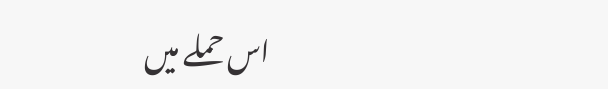اس حملے میں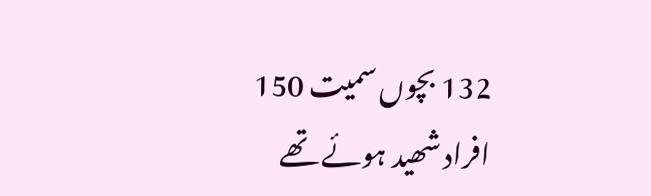132 بچوں سمیت 150 افراد شھید ہوئے تھے